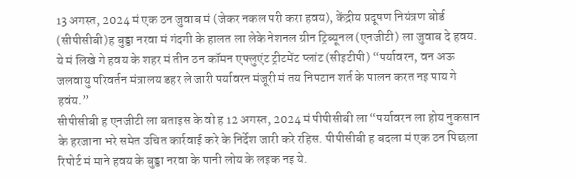13 अगस्त, 2024 मं एक ठन जुवाब मं (जेकर नकल परी करा हवय), केंद्रीय प्रदूषण नियंत्रण बोर्ड (सीपीसीबी)ह बुड्डा नरवा मं गंदगी के हालत ला लेके नेशनल ग्रीन ट्रिब्यूनल (एनजीटी) ला जुवाब दे हवय. ये मं लिखे गे हवय के शहर मं तीन ठन कॉमन एफ्लुएंट ट्रीटमेंट प्लांट (सीइटीपी) “पर्यावरन, वन अऊ जलवायु परिवर्तन मंत्रालय डहर ले जारी पर्यावरन मंजूरी मं तय निपटान शर्त के पालन करत नइ पाय गे हवंय.”
सीपीसीबी ह एनजीटी ला बताइस के वो ह 12 अगस्त, 2024 मं पीपीसीबी ला “पर्यावरन ला होय नुकसान के हरजाना भरे समेत उचित कार्रवाई करे के निर्देश जारी करे रहिस. पीपीसीबी ह बदला मं एक ठन पिछला रिपोर्ट मं माने हवय के बुड्डा नरवा के पानी लोय के लइक नइ ये.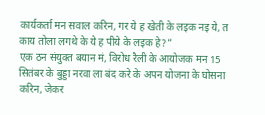कार्यकर्ता मन सवाल करिन, गर ये ह खेती के लइक नइ ये, त काय तोला लगथे के ये ह पीये के लइक हे?”
एक ठन संयुक्त बयान मं, विरोध रैली के आयोजक मन 15 सितंबर के बुड्डा नरवा ला बंद करे के अपन योजना के घोसना करिन, जेकर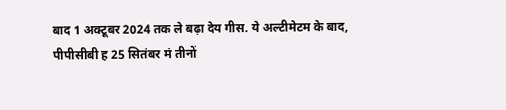बाद 1 अक्टूबर 2024 तक ले बढ़ा देय गीस. ये अल्टीमेटम के बाद, पीपीसीबी ह 25 सितंबर मं तीनों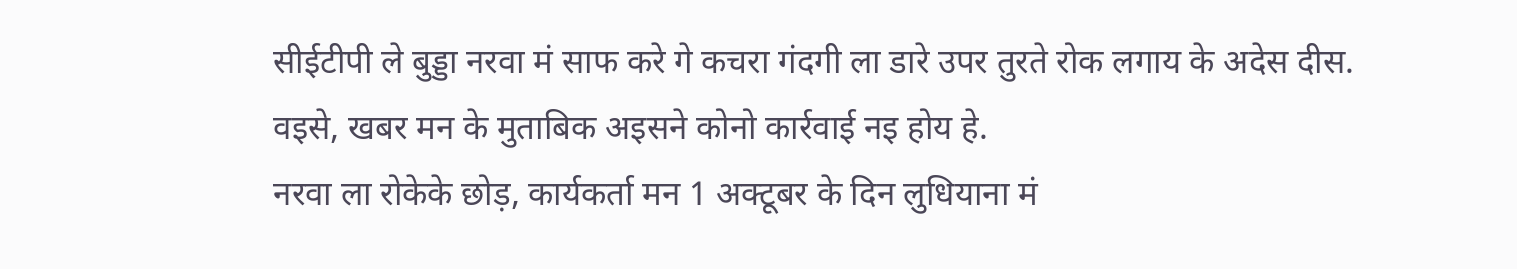सीईटीपी ले बुड्डा नरवा मं साफ करे गे कचरा गंदगी ला डारे उपर तुरते रोक लगाय के अदेस दीस. वइसे, खबर मन के मुताबिक अइसने कोनो कार्रवाई नइ होय हे.
नरवा ला रोकेके छोड़, कार्यकर्ता मन 1 अक्टूबर के दिन लुधियाना मं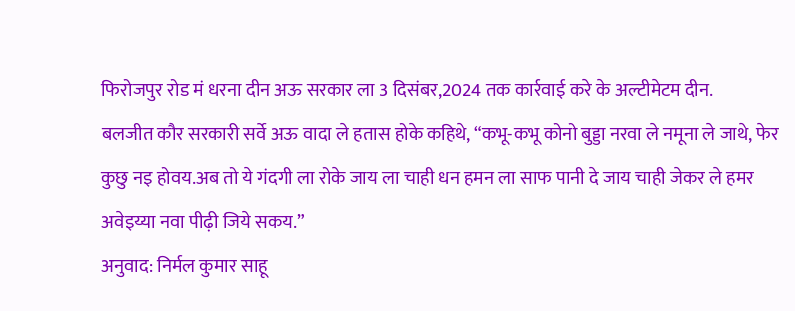फिरोजपुर रोड मं धरना दीन अऊ सरकार ला 3 दिसंबर,2024 तक कार्रवाई करे के अल्टीमेटम दीन.
बलजीत कौर सरकारी सर्वे अऊ वादा ले हतास होके कहिथे, “कभू-कभू कोनो बुड्डा नरवा ले नमूना ले जाथे, फेर कुछु नइ होवय.अब तो ये गंदगी ला रोके जाय ला चाही धन हमन ला साफ पानी दे जाय चाही जेकर ले हमर अवेइय्या नवा पीढ़ी जिये सकय.”
अनुवाद: निर्मल कुमार साहू